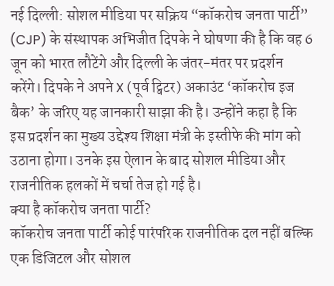नई दिल्ली: सोशल मीडिया पर सक्रिय “कॉकरोच जनता पार्टी” (CJP) के संस्थापक अभिजीत दिपके ने घोषणा की है कि वह 6 जून को भारत लौटेंगे और दिल्ली के जंतर-मंतर पर प्रदर्शन करेंगे। दिपके ने अपने X (पूर्व ट्विटर) अकाउंट ‘कॉकरोच इज बैक’ के जरिए यह जानकारी साझा की है। उन्होंने कहा है कि इस प्रदर्शन का मुख्य उद्देश्य शिक्षा मंत्री के इस्तीफे की मांग को उठाना होगा। उनके इस ऐलान के बाद सोशल मीडिया और राजनीतिक हलकों में चर्चा तेज हो गई है।
क्या है कॉकरोच जनता पार्टी?
कॉकरोच जनता पार्टी कोई पारंपरिक राजनीतिक दल नहीं बल्कि एक डिजिटल और सोशल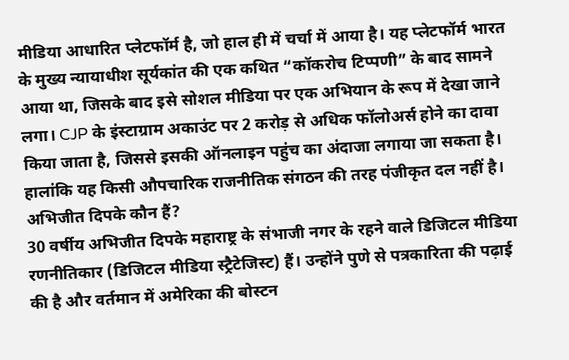मीडिया आधारित प्लेटफॉर्म है, जो हाल ही में चर्चा में आया है। यह प्लेटफॉर्म भारत के मुख्य न्यायाधीश सूर्यकांत की एक कथित “कॉकरोच टिप्पणी” के बाद सामने आया था, जिसके बाद इसे सोशल मीडिया पर एक अभियान के रूप में देखा जाने लगा। CJP के इंस्टाग्राम अकाउंट पर 2 करोड़ से अधिक फॉलोअर्स होने का दावा किया जाता है, जिससे इसकी ऑनलाइन पहुंच का अंदाजा लगाया जा सकता है। हालांकि यह किसी औपचारिक राजनीतिक संगठन की तरह पंजीकृत दल नहीं है।
अभिजीत दिपके कौन हैं?
30 वर्षीय अभिजीत दिपके महाराष्ट्र के संभाजी नगर के रहने वाले डिजिटल मीडिया रणनीतिकार (डिजिटल मीडिया स्ट्रैटेजिस्ट) हैं। उन्होंने पुणे से पत्रकारिता की पढ़ाई की है और वर्तमान में अमेरिका की बोस्टन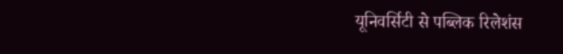यूनिवर्सिटी से पब्लिक रिलेशंस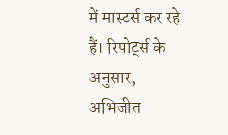में मास्टर्स कर रहे हैं। रिपोर्ट्स के अनुसार, अभिजीत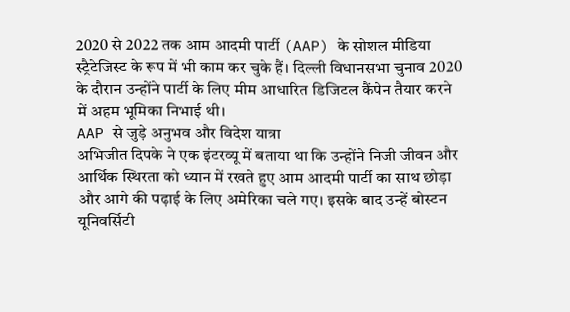2020 से 2022 तक आम आदमी पार्टी (AAP) के सोशल मीडिया स्ट्रैटेजिस्ट के रूप में भी काम कर चुके हैं। दिल्ली विधानसभा चुनाव 2020 के दौरान उन्होंने पार्टी के लिए मीम आधारित डिजिटल कैंपेन तैयार करने में अहम भूमिका निभाई थी।
AAP से जुड़े अनुभव और विदेश यात्रा
अभिजीत दिपके ने एक इंटरव्यू में बताया था कि उन्होंने निजी जीवन और आर्थिक स्थिरता को ध्यान में रखते हुए आम आदमी पार्टी का साथ छोड़ा और आगे की पढ़ाई के लिए अमेरिका चले गए। इसके बाद उन्हें बोस्टन यूनिवर्सिटी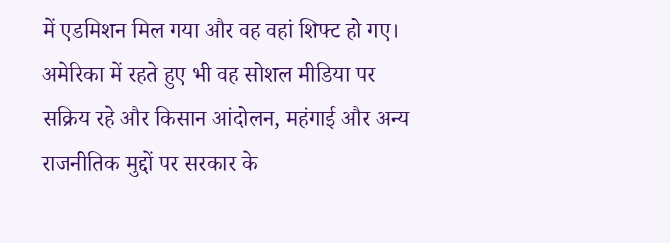में एडमिशन मिल गया और वह वहां शिफ्ट हो गए। अमेरिका में रहते हुए भी वह सोशल मीडिया पर सक्रिय रहे और किसान आंदोलन, महंगाई और अन्य राजनीतिक मुद्दों पर सरकार के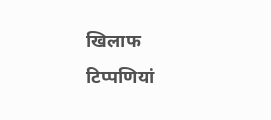खिलाफ टिप्पणियां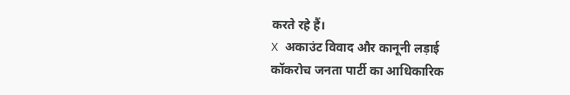करते रहे हैं।
X अकाउंट विवाद और कानूनी लड़ाई
कॉकरोच जनता पार्टी का आधिकारिक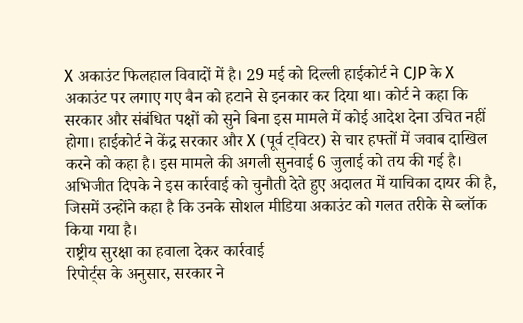X अकाउंट फिलहाल विवादों में है। 29 मई को दिल्ली हाईकोर्ट ने CJP के X अकाउंट पर लगाए गए बैन को हटाने से इनकार कर दिया था। कोर्ट ने कहा कि सरकार और संबंधित पक्षों को सुने बिना इस मामले में कोई आदेश देना उचित नहीं होगा। हाईकोर्ट ने केंद्र सरकार और X (पूर्व ट्विटर) से चार हफ्तों में जवाब दाखिल करने को कहा है। इस मामले की अगली सुनवाई 6 जुलाई को तय की गई है। अभिजीत दिपके ने इस कार्रवाई को चुनौती देते हुए अदालत में याचिका दायर की है, जिसमें उन्होंने कहा है कि उनके सोशल मीडिया अकाउंट को गलत तरीके से ब्लॉक किया गया है।
राष्ट्रीय सुरक्षा का हवाला देकर कार्रवाई
रिपोर्ट्स के अनुसार, सरकार ने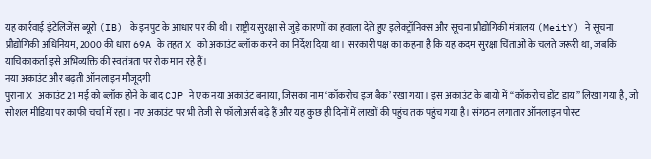यह कार्रवाई इंटेलिजेंस ब्यूरो (IB) के इनपुट के आधार पर की थी। राष्ट्रीय सुरक्षा से जुड़े कारणों का हवाला देते हुए इलेक्ट्रॉनिक्स और सूचना प्रौद्योगिकी मंत्रालय (MeitY) ने सूचना प्रौद्योगिकी अधिनियम, 2000 की धारा 69A के तहत X को अकाउंट ब्लॉक करने का निर्देश दिया था। सरकारी पक्ष का कहना है कि यह कदम सुरक्षा चिंताओं के चलते जरूरी था, जबकि याचिकाकर्ता इसे अभिव्यक्ति की स्वतंत्रता पर रोक मान रहे हैं।
नया अकाउंट और बढ़ती ऑनलाइन मौजूदगी
पुराना X अकाउंट 21 मई को ब्लॉक होने के बाद CJP ने एक नया अकाउंट बनाया, जिसका नाम ‘कॉकरोच इज बैक’ रखा गया। इस अकाउंट के बायो में “कॉकरोच डोंट डाय” लिखा गया है, जो सोशल मीडिया पर काफी चर्चा में रहा। नए अकाउंट पर भी तेजी से फॉलोअर्स बढ़े हैं और यह कुछ ही दिनों में लाखों की पहुंच तक पहुंच गया है। संगठन लगातार ऑनलाइन पोस्ट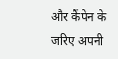और कैंपेन के जरिए अपनी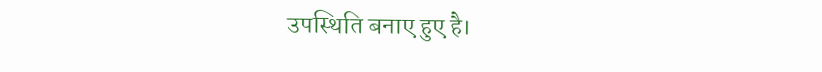उपस्थिति बनाए हुए है।